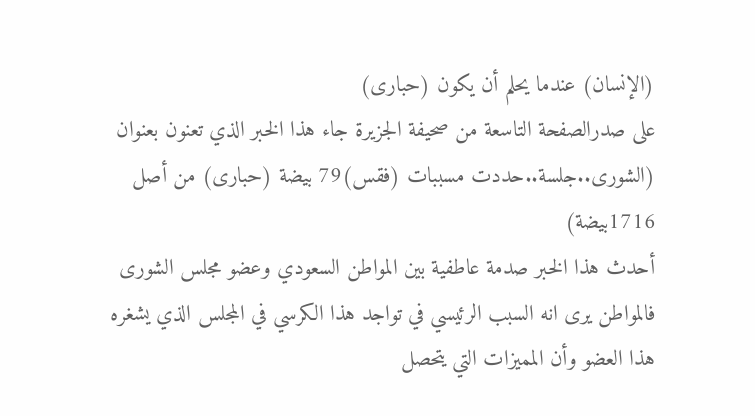(الإنسان) عندما يحلم أن يكون (حبارى)
على صدرالصفحة التاسعة من صحيفة الجزيرة جاء هذا الخبر الذي تعنون بعنوان (الشورى..جلسة..حددت مسببات (فقس)79 بيضة (حبارى) من أصل 1716بيضة)
أحدث هذا الخبر صدمة عاطفية بين المواطن السعودي وعضو مجلس الشورى فالمواطن يرى انه السبب الرئيسي في تواجد هذا الكرسي في المجلس الذي يشغره هذا العضو وأن المميزات التي يتحصل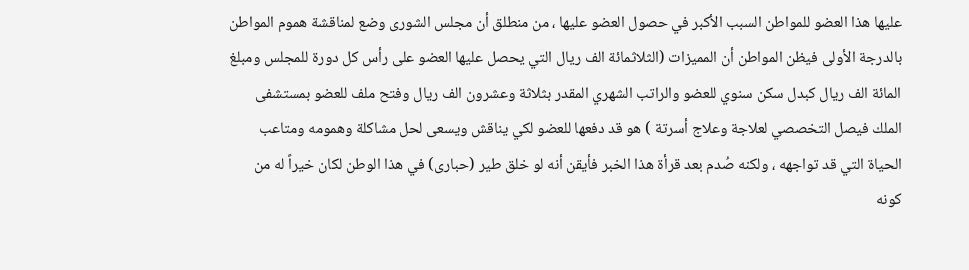عليها هذا العضو للمواطن السبب الأكبر في حصول العضو عليها ، من منطلق أن مجلس الشورى وضع لمناقشة هموم المواطن بالدرجة الأولى فيظن المواطن أن المميزات (الثلاثمائة الف ريال التي يحصل عليها العضو على رأس كل دورة للمجلس ومبلغ المائة الف ريال كبدل سكن سنوي للعضو والراتب الشهري المقدر بثلاثة وعشرون الف ريال وفتح ملف للعضو بمستشفى الملك فيصل التخصصي لعلاجة وعلاج أسرتة ) هو قد دفعها للعضو لكي يناقش ويسعى لحل مشاكلة وهمومه ومتاعب الحياة التي قد تواجهه ، ولكنه صُدم بعد قرأة هذا الخبر فأيقن أنه لو خلق طير (حبارى) في هذا الوطن لكان خيراً له من كونه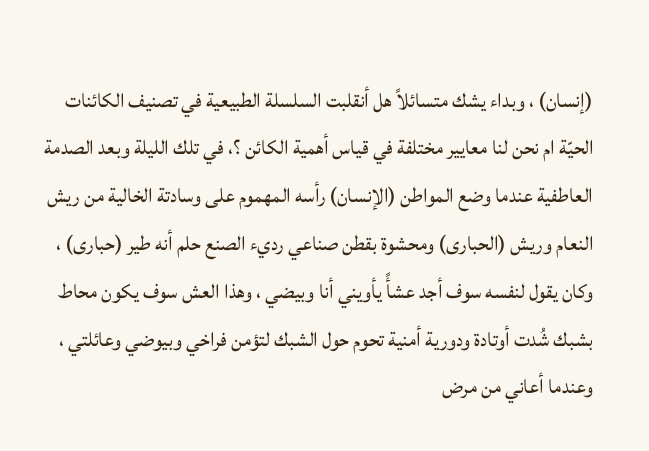(إنسان) ، وبداء يشك متسائلاً هل أنقلبت السلسلة الطبيعية في تصنيف الكائنات الحيّة ام نحن لنا معايير مختلفة في قياس أهمية الكائن ؟، في تلك الليلة وبعد الصدمة العاطفية عندما وضع المواطن (الإنسان) رأسه المهموم على وسادتة الخالية من ريش النعام وريش (الحبارى) ومحشوة بقطن صناعي رديء الصنع حلم أنه طير (حبارى) ، وكان يقول لنفسه سوف أجد عشأً يأويني أنا وبيضي ، وهذا العش سوف يكون محاط بشبك شُدت أوتادة ودورية أمنية تحوم حول الشبك لتؤمن فراخي وبيوضي وعائلتي ، وعندما أعاني من مرض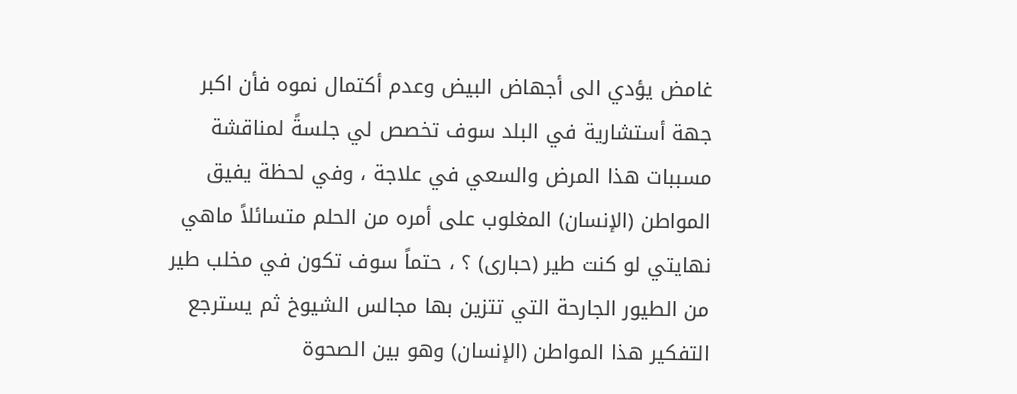غامض يؤدي الى أجهاض البيض وعدم أكتمال نموه فأن اكبر جهة أستشارية في البلد سوف تخصص لي جلسةً لمناقشة مسببات هذا المرض والسعي في علاجة ، وفي لحظة يفيق المواطن (الإنسان) المغلوب على أمره من الحلم متسائلاً ماهي نهايتي لو كنت طير (حبارى) ؟ ، حتماً سوف تكون في مخلب طير من الطيور الجارحة التي تتزين بها مجالس الشيوخ ثم يسترجع التفكير هذا المواطن (الإنسان) وهو بين الصحوة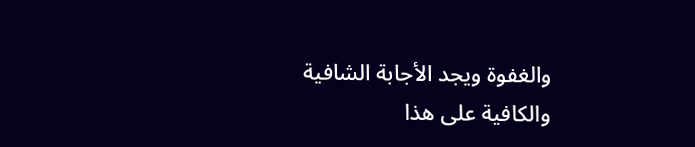والغفوة ويجد الأجابة الشافية والكافية على هذا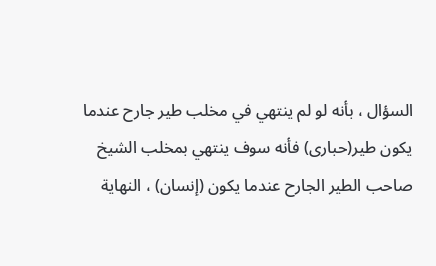السؤال ، بأنه لو لم ينتهي في مخلب طير جارح عندما يكون طير(حبارى) فأنه سوف ينتهي بمخلب الشيخ صاحب الطير الجارح عندما يكون (إنسان) ، النهاية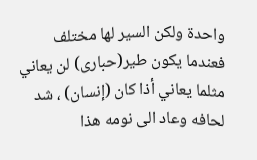واحدة ولكن السير لها مختلف فعندما يكون طير(حبارى) لن يعاني مثلما يعاني أذا كان (إنسان) ، شد لحافه وعاد الى نومه هذا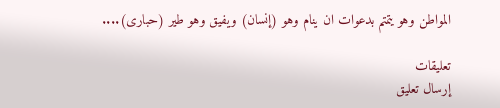المواطن وهو يتمتم بدعوات ان ينام وهو (إنسان) ويفيق وهو طير (حبارى)....

تعليقات
إرسال تعليق